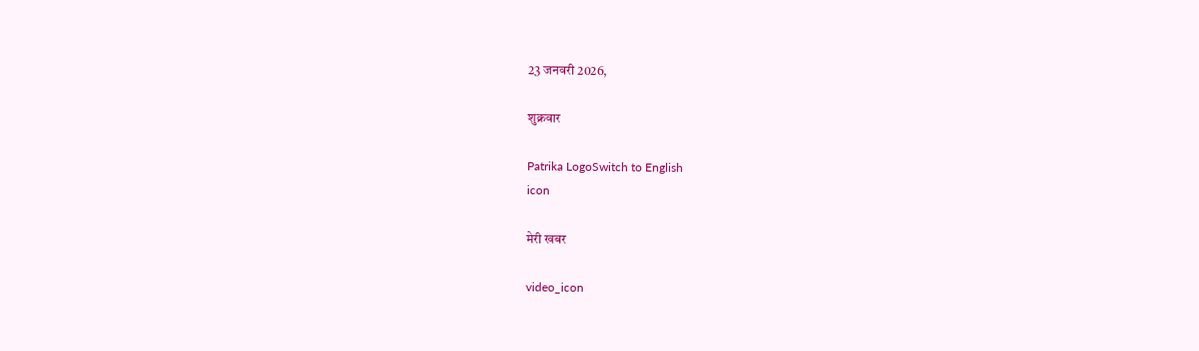23 जनवरी 2026,

शुक्रवार

Patrika LogoSwitch to English
icon

मेरी खबर

video_icon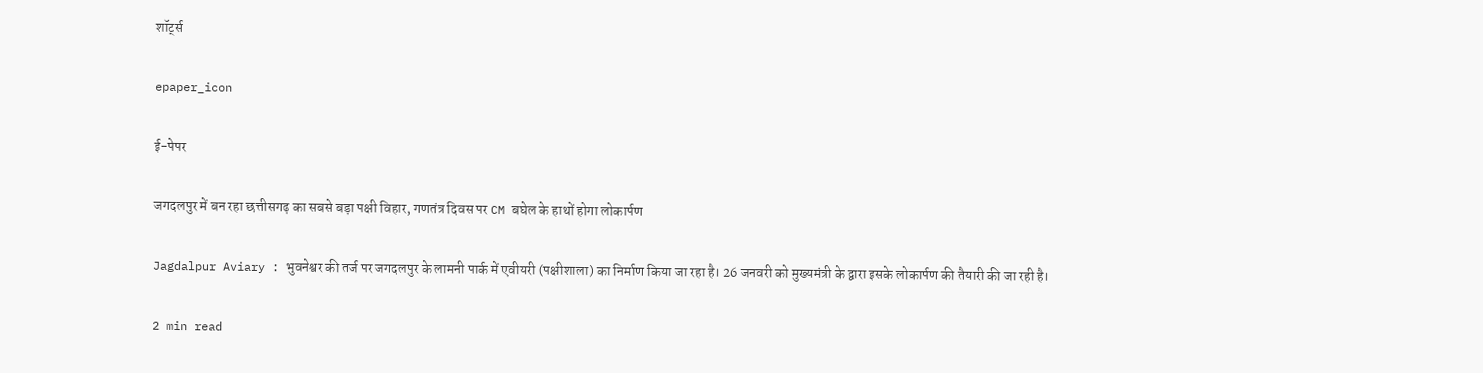शॉर्ट्स

epaper_icon

ई-पेपर

जगदलपुर में बन रहा छत्तीसगढ़ का सबसे बड़ा पक्षी विहार, गणतंत्र दिवस पर CM बघेल के हाथों होगा लोकार्पण

Jagdalpur Aviary : भुवनेश्वर की तर्ज पर जगदलपुर के लामनी पार्क में एवीयरी (पक्षीशाला) का निर्माण किया जा रहा है। 26 जनवरी को मुख्यमंत्री के द्वारा इसके लोकार्पण की तैयारी की जा रही है।

2 min read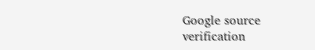Google source verification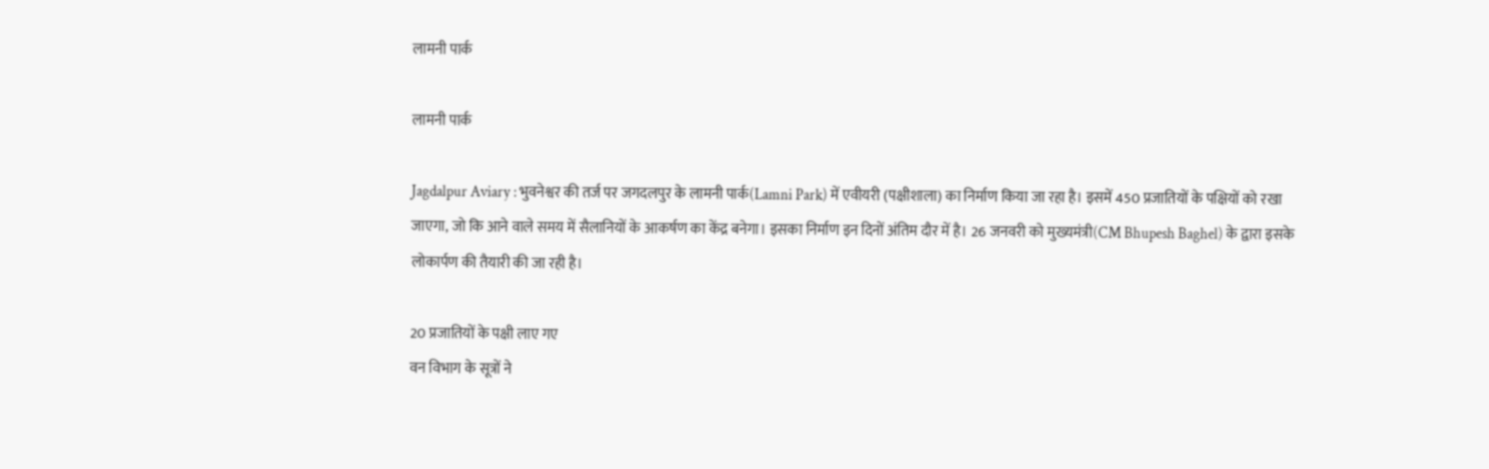लामनी पार्क

लामनी पार्क

Jagdalpur Aviary : भुवनेश्वर की तर्ज पर जगदलपुर के लामनी पार्क(Lamni Park) में एवीयरी (पक्षीशाला) का निर्माण किया जा रहा है। इसमें 450 प्रजातियों के पक्षियों को रखा जाएगा, जो कि आने वाले समय में सैलानियों के आकर्षण का केंद्र बनेगा। इसका निर्माण इन दिनों अंतिम दौर में है। 26 जनवरी को मुख्यमंत्री(CM Bhupesh Baghel) के द्वारा इसके लोकार्पण की तैयारी की जा रही है।

20 प्रजातियों के पक्षी लाए गए
वन विभाग के सूत्रों ने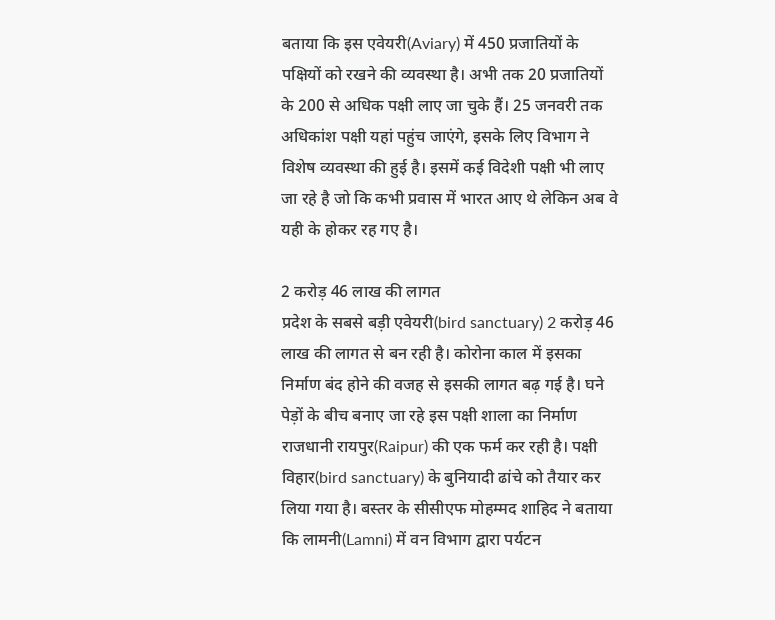बताया कि इस एवेयरी(Aviary) में 450 प्रजातियों के पक्षियों को रखने की व्यवस्था है। अभी तक 20 प्रजातियों के 200 से अधिक पक्षी लाए जा चुके हैं। 25 जनवरी तक अधिकांश पक्षी यहां पहुंच जाएंगे, इसके लिए विभाग ने विशेष व्यवस्था की हुई है। इसमें कई विदेशी पक्षी भी लाए जा रहे है जो कि कभी प्रवास में भारत आए थे लेकिन अब वे यही के होकर रह गए है।

2 करोड़ 46 लाख की लागत
प्रदेश के सबसे बड़ी एवेयरी(bird sanctuary) 2 करोड़ 46 लाख की लागत से बन रही है। कोरोना काल में इसका निर्माण बंद होने की वजह से इसकी लागत बढ़ गई है। घने पेड़ों के बीच बनाए जा रहे इस पक्षी शाला का निर्माण राजधानी रायपुर(Raipur) की एक फर्म कर रही है। पक्षी विहार(bird sanctuary) के बुनियादी ढांचे को तैयार कर लिया गया है। बस्तर के सीसीएफ मोहम्मद शाहिद ने बताया कि लामनी(Lamni) में वन विभाग द्वारा पर्यटन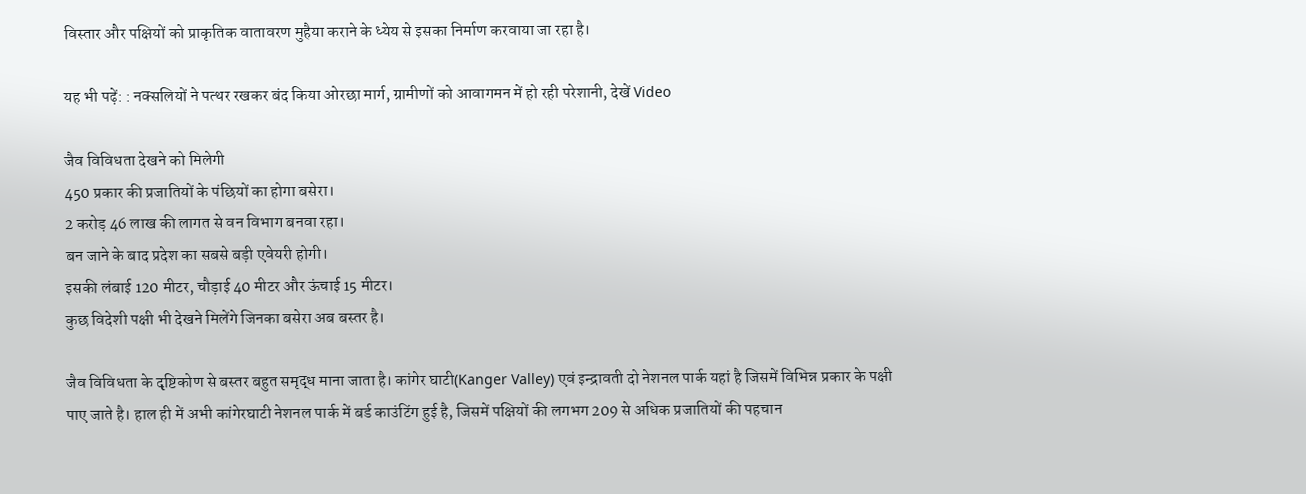विस्तार और पक्षियों को प्राकृतिक वातावरण मुहैया कराने के ध्येय से इसका निर्माण करवाया जा रहा है।

यह भी पढ़ें: : नक्सलियों ने पत्थर रखकर बंद किया ओरछा मार्ग, ग्रामीणों को आवागमन में हो रही परेशानी, देखें Video

जैव विविधता देखने को मिलेगी
450 प्रकार की प्रजातियों के पंछियों का होगा बसेरा।
2 करोड़ 46 लाख की लागत से वन विभाग बनवा रहा।
बन जाने के बाद प्रदेश का सबसे बड़ी एवेयरी होगी।
इसकी लंबाई 120 मीटर, चौड़ाई 40 मीटर और ऊंचाई 15 मीटर।
कुछ विदेशी पक्षी भी देखने मिलेंगे जिनका बसेरा अब बस्तर है।

जैव विविधता के दृष्टिकोण से बस्तर बहुत समृद्ध माना जाता है। कांगेर घाटी(Kanger Valley) एवं इन्द्रावती दो नेशनल पार्क यहां है जिसमें विभिन्न प्रकार के पक्षी पाए जाते है। हाल ही में अभी कांगेरघाटी नेशनल पार्क में बर्ड काउंटिंग हुई है, जिसमें पक्षियों की लगभग 209 से अधिक प्रजातियों की पहचान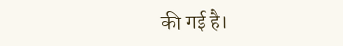की गई है।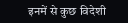इनमें से कुछ विदेशी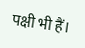पक्षी भी हैं।